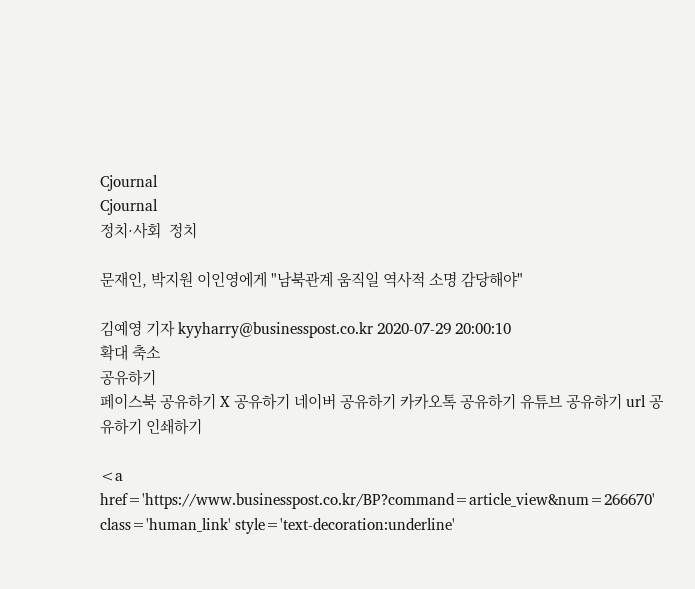Cjournal
Cjournal
정치·사회  정치

문재인, 박지원 이인영에게 "남북관계 움직일 역사적 소명 감당해야"

김예영 기자 kyyharry@businesspost.co.kr 2020-07-29 20:00:10
확대 축소
공유하기
페이스북 공유하기 X 공유하기 네이버 공유하기 카카오톡 공유하기 유튜브 공유하기 url 공유하기 인쇄하기

<a href='https://www.businesspost.co.kr/BP?command=article_view&num=266670' class='human_link' style='text-decoration:underline'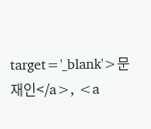target='_blank'>문재인</a>, <a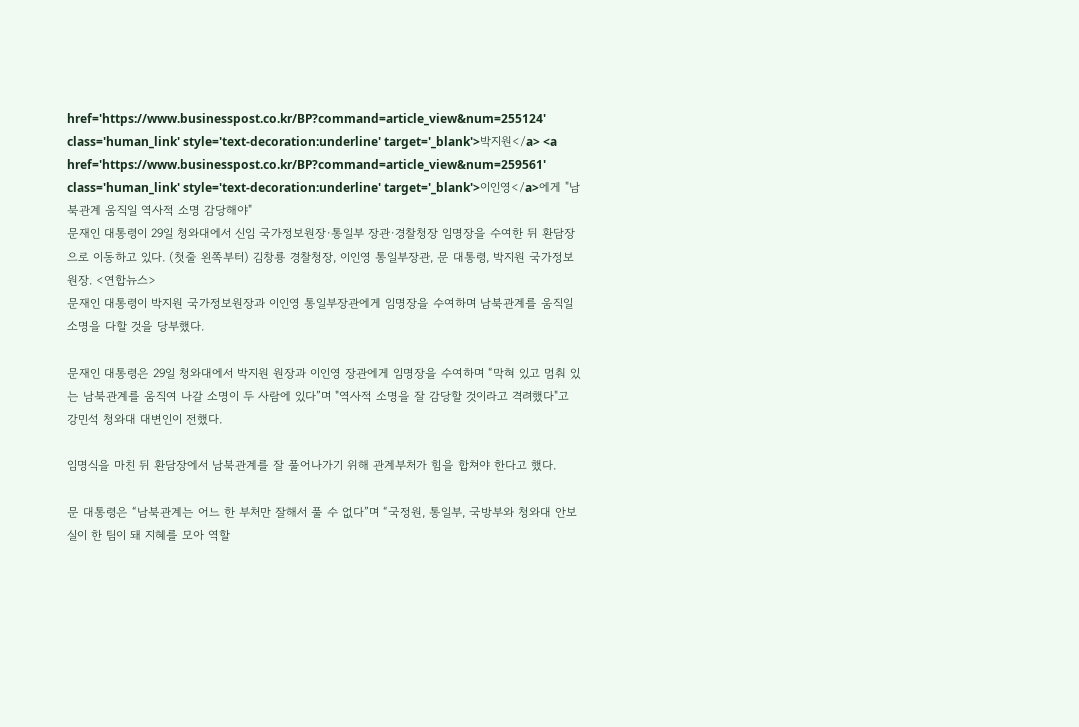href='https://www.businesspost.co.kr/BP?command=article_view&num=255124' class='human_link' style='text-decoration:underline' target='_blank'>박지원</a> <a href='https://www.businesspost.co.kr/BP?command=article_view&num=259561' class='human_link' style='text-decoration:underline' target='_blank'>이인영</a>에게 "남북관계 움직일 역사적 소명 감당해야"
문재인 대통령이 29일 청와대에서 신임 국가정보원장·통일부 장관·경찰청장 임명장을 수여한 뒤 환담장으로 이동하고 있다. (첫줄 왼쪽부터) 김창룡 경찰청장, 이인영 통일부장관, 문 대통령, 박지원 국가정보원장. <연합뉴스>
문재인 대통령이 박지원 국가정보원장과 이인영 통일부장관에게 임명장을 수여하며 남북관계를 움직일 소명을 다할 것을 당부했다.

문재인 대통령은 29일 청와대에서 박지원 원장과 이인영 장관에게 임명장을 수여하며 “막혀 있고 멈춰 있는 남북관계를 움직여 나갈 소명이 두 사람에 있다”며 "역사적 소명을 잘 감당할 것이라고 격려했다"고 강민석 청와대 대변인이 전했다.

임명식을 마친 뒤 환담장에서 남북관계를 잘 풀어나가기 위해 관계부처가 힘을 합쳐야 한다고 했다.

문 대통령은 “남북관계는 어느 한 부처만 잘해서 풀 수 없다”며 “국정원, 통일부, 국방부와 청와대 안보실이 한 팀이 돼 지혜를 모아 역할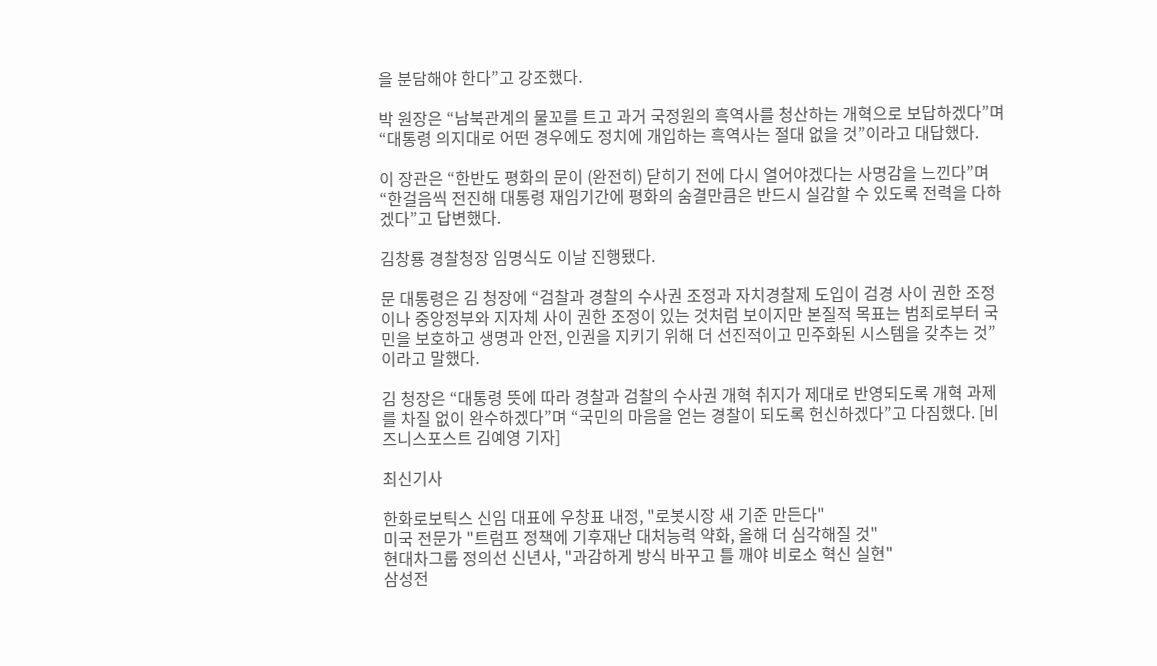을 분담해야 한다”고 강조했다.

박 원장은 “남북관계의 물꼬를 트고 과거 국정원의 흑역사를 청산하는 개혁으로 보답하겠다”며 “대통령 의지대로 어떤 경우에도 정치에 개입하는 흑역사는 절대 없을 것”이라고 대답했다.

이 장관은 “한반도 평화의 문이 (완전히) 닫히기 전에 다시 열어야겠다는 사명감을 느낀다”며 “한걸음씩 전진해 대통령 재임기간에 평화의 숨결만큼은 반드시 실감할 수 있도록 전력을 다하겠다”고 답변했다.

김창룡 경찰청장 임명식도 이날 진행됐다.

문 대통령은 김 청장에 “검찰과 경찰의 수사권 조정과 자치경찰제 도입이 검경 사이 권한 조정이나 중앙정부와 지자체 사이 권한 조정이 있는 것처럼 보이지만 본질적 목표는 범죄로부터 국민을 보호하고 생명과 안전, 인권을 지키기 위해 더 선진적이고 민주화된 시스템을 갖추는 것”이라고 말했다.

김 청장은 “대통령 뜻에 따라 경찰과 검찰의 수사권 개혁 취지가 제대로 반영되도록 개혁 과제를 차질 없이 완수하겠다”며 “국민의 마음을 얻는 경찰이 되도록 헌신하겠다”고 다짐했다. [비즈니스포스트 김예영 기자]

최신기사

한화로보틱스 신임 대표에 우창표 내정, "로봇시장 새 기준 만든다"
미국 전문가 "트럼프 정책에 기후재난 대처능력 약화, 올해 더 심각해질 것"
현대차그룹 정의선 신년사, "과감하게 방식 바꾸고 틀 깨야 비로소 혁신 실현"
삼성전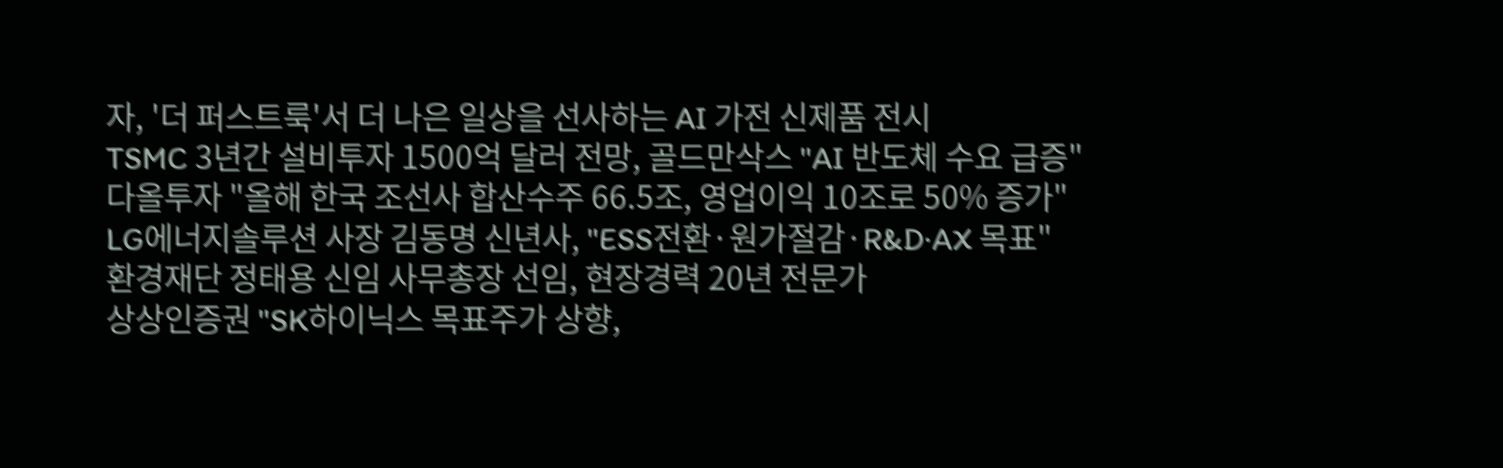자, '더 퍼스트룩'서 더 나은 일상을 선사하는 AI 가전 신제품 전시
TSMC 3년간 설비투자 1500억 달러 전망, 골드만삭스 "AI 반도체 수요 급증"
다올투자 "올해 한국 조선사 합산수주 66.5조, 영업이익 10조로 50% 증가"
LG에너지솔루션 사장 김동명 신년사, "ESS전환·원가절감·R&D·AX 목표"
환경재단 정태용 신임 사무총장 선임, 현장경력 20년 전문가
상상인증권 "SK하이닉스 목표주가 상향,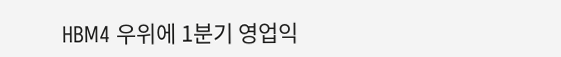HBM4 우위에 1분기 영업익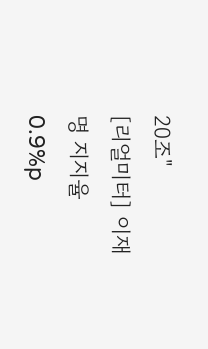20조"
[리얼미터] 이재명 지지율 0.9%p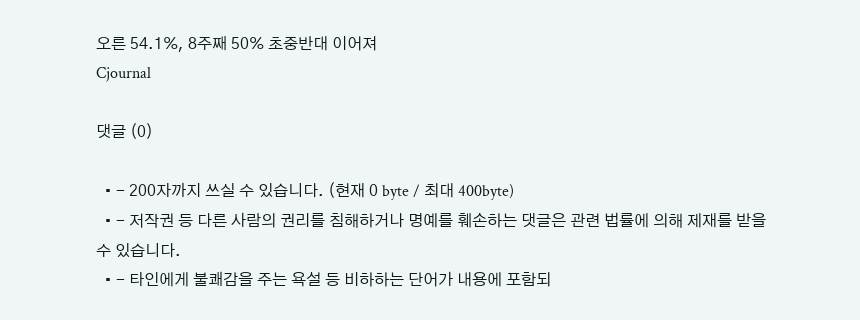오른 54.1%, 8주째 50% 초중반대 이어져
Cjournal

댓글 (0)

  • - 200자까지 쓰실 수 있습니다. (현재 0 byte / 최대 400byte)
  • - 저작권 등 다른 사람의 권리를 침해하거나 명예를 훼손하는 댓글은 관련 법률에 의해 제재를 받을 수 있습니다.
  • - 타인에게 불쾌감을 주는 욕설 등 비하하는 단어가 내용에 포함되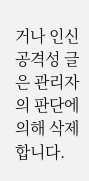거나 인신공격성 글은 관리자의 판단에 의해 삭제 합니다.